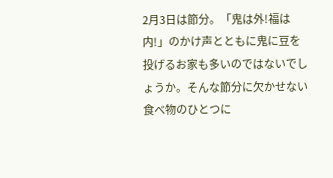2月3日は節分。「鬼は外!福は内!」のかけ声とともに鬼に豆を投げるお家も多いのではないでしょうか。そんな節分に欠かせない食べ物のひとつに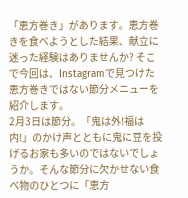「恵方巻き」があります。恵方巻きを食べようとした結果、献立に迷った経験はありませんか? そこで今回は、Instagramで見つけた恵方巻きではない節分メニューを紹介します。
2月3日は節分。「鬼は外!福は内!」のかけ声とともに鬼に豆を投げるお家も多いのではないでしょうか。そんな節分に欠かせない食べ物のひとつに「恵方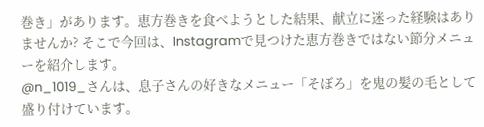巻き」があります。恵方巻きを食べようとした結果、献立に迷った経験はありませんか? そこで今回は、Instagramで見つけた恵方巻きではない節分メニューを紹介します。
@n_1019_さんは、息子さんの好きなメニュー「そぼろ」を鬼の髪の毛として盛り付けています。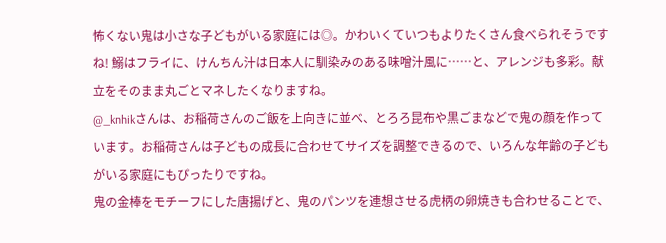怖くない鬼は小さな子どもがいる家庭には◎。かわいくていつもよりたくさん食べられそうですね! 鰯はフライに、けんちん汁は日本人に馴染みのある味噌汁風に……と、アレンジも多彩。献立をそのまま丸ごとマネしたくなりますね。
@_knhikさんは、お稲荷さんのご飯を上向きに並べ、とろろ昆布や黒ごまなどで鬼の顔を作っています。お稲荷さんは子どもの成長に合わせてサイズを調整できるので、いろんな年齢の子どもがいる家庭にもぴったりですね。
鬼の金棒をモチーフにした唐揚げと、鬼のパンツを連想させる虎柄の卵焼きも合わせることで、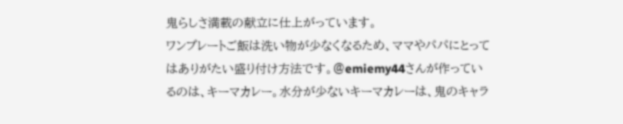鬼らしさ満載の献立に仕上がっています。
ワンプレートご飯は洗い物が少なくなるため、ママやパパにとってはありがたい盛り付け方法です。@emiemy44さんが作っているのは、キーマカレー。水分が少ないキーマカレーは、鬼のキャラ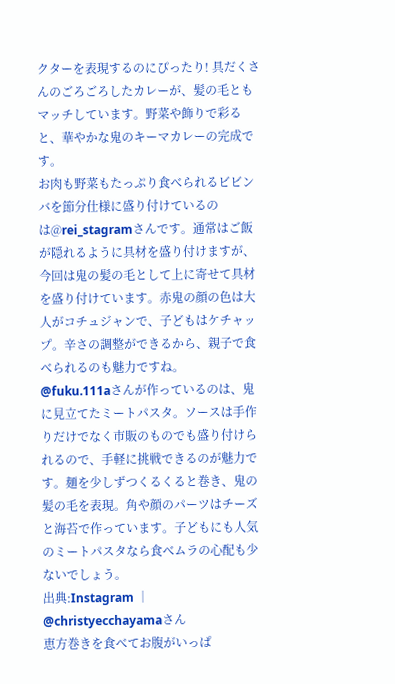クターを表現するのにぴったり! 具だくさんのごろごろしたカレーが、髪の毛ともマッチしています。野菜や飾りで彩ると、華やかな鬼のキーマカレーの完成です。
お肉も野菜もたっぷり食べられるビビンバを節分仕様に盛り付けているのは@rei_stagramさんです。通常はご飯が隠れるように具材を盛り付けますが、今回は鬼の髪の毛として上に寄せて具材を盛り付けています。赤鬼の顔の色は大人がコチュジャンで、子どもはケチャップ。辛さの調整ができるから、親子で食べられるのも魅力ですね。
@fuku.111aさんが作っているのは、鬼に見立てたミートパスタ。ソースは手作りだけでなく市販のものでも盛り付けられるので、手軽に挑戦できるのが魅力です。麺を少しずつくるくると巻き、鬼の髪の毛を表現。角や顔のパーツはチーズと海苔で作っています。子どもにも人気のミートパスタなら食べムラの心配も少ないでしょう。
出典:Instagram │ @christyecchayamaさん
恵方巻きを食べてお腹がいっぱ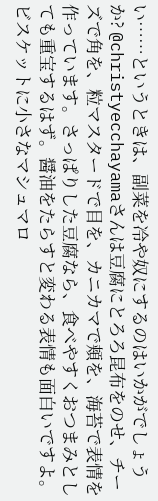い……というときは、副菜を冷や奴にするのはいかがでしょうか? @christyecchayamaさんは豆腐にとろろ昆布をのせ、チーズで角を、粒マスタードで目を、カニカマで頬を、海苔で表情を作っています。さっぱりした豆腐なら、食べやすくおつまみとしても重宝するはず。醤油をたらすと変わる表情も面白いですよ。
ビスケットに小さなマシュマロ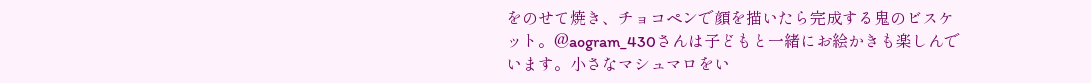をのせて焼き、チョコペンで顔を描いたら完成する鬼のビスケット。@aogram_430さんは子どもと一緒にお絵かきも楽しんでいます。小さなマシュマロをい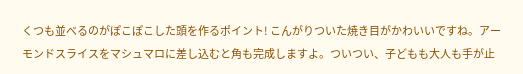くつも並べるのがぽこぽこした頭を作るポイント! こんがりついた焼き目がかわいいですね。アーモンドスライスをマシュマロに差し込むと角も完成しますよ。ついつい、子どもも大人も手が止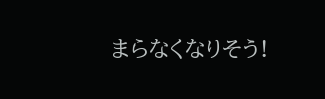まらなくなりそう!